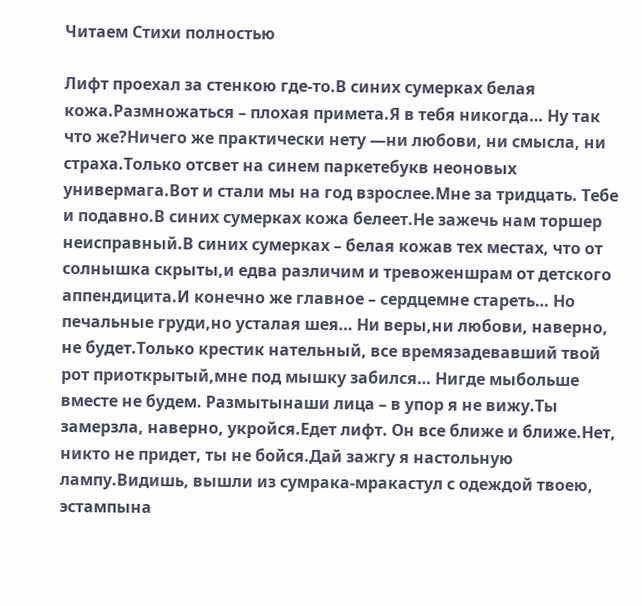Читаем Стихи полностью

Лифт проехал за стенкою где-то.В синих сумерках белая кожа.Размножаться – плохая примета.Я в тебя никогда… Ну так что же?Ничего же практически нету —ни любови, ни смысла, ни страха.Только отсвет на синем паркетебукв неоновых универмага.Вот и стали мы на год взрослее.Мне за тридцать. Тебе и подавно.В синих сумерках кожа белеет.Не зажечь нам торшер неисправный.В синих сумерках – белая кожав тех местах, что от солнышка скрыты,и едва различим и тревоженшрам от детского аппендицита.И конечно же главное – сердцемне стареть… Но печальные груди,но усталая шея… Ни веры,ни любови, наверно, не будет.Только крестик нательный, все времязадевавший твой рот приоткрытый,мне под мышку забился… Нигде мыбольше вместе не будем. Размытынаши лица – в упор я не вижу.Ты замерзла, наверно, укройся.Едет лифт. Он все ближе и ближе.Нет, никто не придет, ты не бойся.Дай зажгу я настольную лампу.Видишь, вышли из сумрака-мракастул с одеждой твоею, эстампына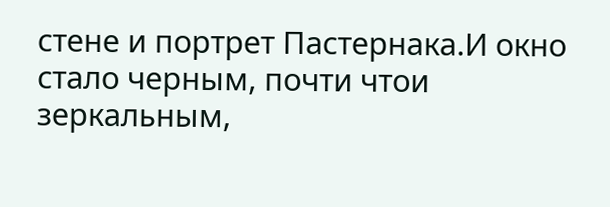стене и портрет Пастернака.И окно стало черным, почти чтои зеркальным,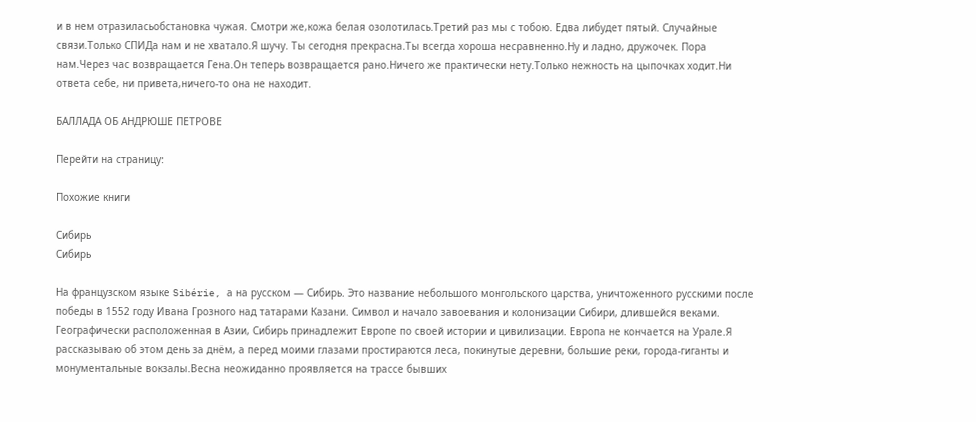и в нем отразиласьобстановка чужая. Смотри же,кожа белая озолотилась.Третий раз мы с тобою. Едва либудет пятый. Случайные связи.Только СПИДа нам и не хватало.Я шучу. Ты сегодня прекрасна.Ты всегда хороша несравненно.Ну и ладно, дружочек. Пора нам.Через час возвращается Гена.Он теперь возвращается рано.Ничего же практически нету.Только нежность на цыпочках ходит.Ни ответа себе, ни привета,ничего-то она не находит.

БАЛЛАДА ОБ АНДРЮШЕ ПЕТРОВЕ

Перейти на страницу:

Похожие книги

Сибирь
Сибирь

На французском языке Sibérie, а на русском — Сибирь. Это название небольшого монгольского царства, уничтоженного русскими после победы в 1552 году Ивана Грозного над татарами Казани. Символ и начало завоевания и колонизации Сибири, длившейся веками. Географически расположенная в Азии, Сибирь принадлежит Европе по своей истории и цивилизации. Европа не кончается на Урале.Я рассказываю об этом день за днём, а перед моими глазами простираются леса, покинутые деревни, большие реки, города-гиганты и монументальные вокзалы.Весна неожиданно проявляется на трассе бывших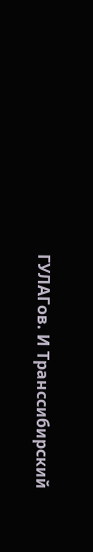ГУЛАГов. И Транссибирский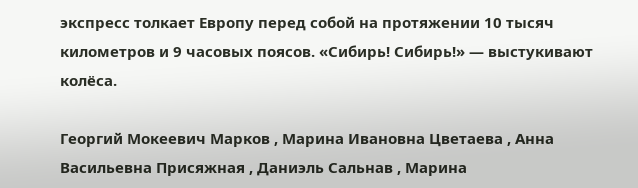экспресс толкает Европу перед собой на протяжении 10 тысяч километров и 9 часовых поясов. «Сибирь! Сибирь!» — выстукивают колёса.

Георгий Мокеевич Марков , Марина Ивановна Цветаева , Анна Васильевна Присяжная , Даниэль Сальнав , Марина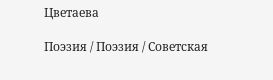Цветаева

Поэзия / Поэзия / Советская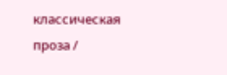классическая проза /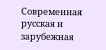Современная русская и зарубежная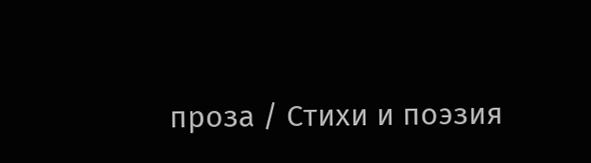проза / Стихи и поэзия